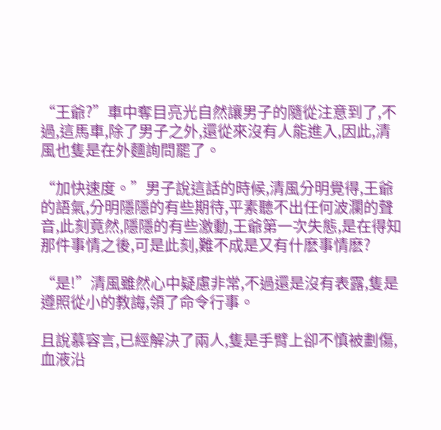“王爺?”車中奪目亮光自然讓男子的隨從注意到了,不過,這馬車,除了男子之外,還從來沒有人能進入,因此,清風也隻是在外麵詢問罷了。

“加快速度。”男子說這話的時候,清風分明覺得,王爺的語氣,分明隱隱的有些期待,平素聽不出任何波瀾的聲音,此刻竟然,隱隱的有些激動,王爺第一次失態,是在得知那件事情之後,可是此刻,難不成是又有什麽事情麽?

“是!”清風雖然心中疑慮非常,不過還是沒有表露,隻是遵照從小的教誨,領了命令行事。

且說慕容言,已經解決了兩人,隻是手臂上卻不慎被劃傷,血液沿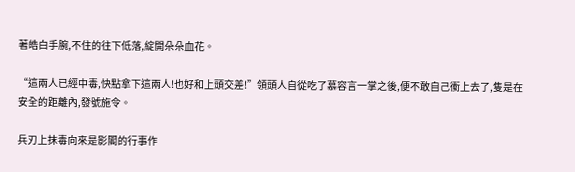著皓白手腕,不住的往下低落,綻開朵朵血花。

“這兩人已經中毒,快點拿下這兩人!也好和上頭交差!”領頭人自從吃了慕容言一掌之後,便不敢自己衝上去了,隻是在安全的距離內,發號施令。

兵刃上抹毒向來是影閣的行事作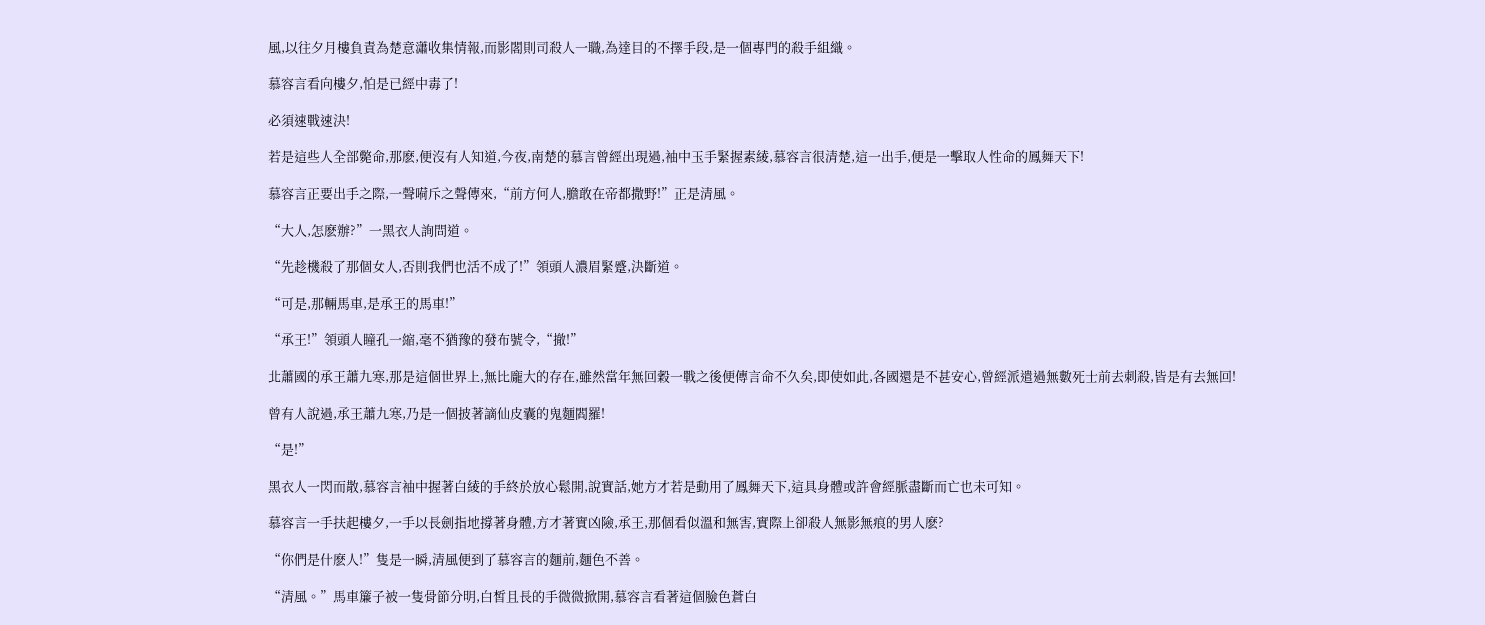風,以往夕月樓負責為楚意瀟收集情報,而影閣則司殺人一職,為達目的不擇手段,是一個專門的殺手組織。

慕容言看向樓夕,怕是已經中毒了!

必須速戰速決!

若是這些人全部斃命,那麽,便沒有人知道,今夜,南楚的慕言曾經出現過,袖中玉手緊握素綾,慕容言很清楚,這一出手,便是一擊取人性命的鳳舞天下!

慕容言正要出手之際,一聲嗬斥之聲傳來,“前方何人,膽敢在帝都撒野!”正是清風。

“大人,怎麽辦?”一黑衣人詢問道。

“先趁機殺了那個女人,否則我們也活不成了!”領頭人濃眉緊蹙,決斷道。

“可是,那輛馬車,是承王的馬車!”

“承王!”領頭人瞳孔一縮,毫不猶豫的發布號令,“撤!”

北蕭國的承王蕭九寒,那是這個世界上,無比龐大的存在,雖然當年無回穀一戰之後便傳言命不久矣,即使如此,各國還是不甚安心,曾經派遣過無數死士前去刺殺,皆是有去無回!

曾有人說過,承王蕭九寒,乃是一個披著謫仙皮囊的鬼麵閻羅!

“是!”

黑衣人一閃而散,慕容言袖中握著白綾的手終於放心鬆開,說實話,她方才若是動用了鳳舞天下,這具身體或許會經脈盡斷而亡也未可知。

慕容言一手扶起樓夕,一手以長劍指地撐著身體,方才著實凶險,承王,那個看似溫和無害,實際上卻殺人無影無痕的男人麽?

“你們是什麽人!”隻是一瞬,清風便到了慕容言的麵前,麵色不善。

“清風。”馬車簾子被一隻骨節分明,白皙且長的手微微掀開,慕容言看著這個臉色蒼白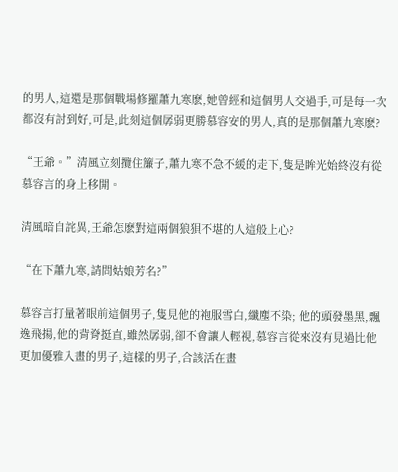的男人,這還是那個戰場修羅蕭九寒麽,她曾經和這個男人交過手,可是每一次都沒有討到好,可是,此刻這個孱弱更勝慕容安的男人,真的是那個蕭九寒麽?

“王爺。”清風立刻攬住簾子,蕭九寒不急不緩的走下,隻是眸光始終沒有從慕容言的身上移開。

清風暗自詫異,王爺怎麽對這兩個狼狽不堪的人這般上心?

“在下蕭九寒,請問姑娘芳名?”

慕容言打量著眼前這個男子,隻見他的袍服雪白,纖塵不染; 他的頭發墨黑,飄逸飛揚,他的背脊挺直,雖然孱弱,卻不會讓人輕視,慕容言從來沒有見過比他更加優雅入畫的男子,這樣的男子,合該活在畫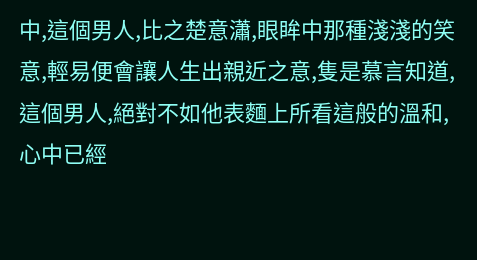中,這個男人,比之楚意瀟,眼眸中那種淺淺的笑意,輕易便會讓人生出親近之意,隻是慕言知道,這個男人,絕對不如他表麵上所看這般的溫和,心中已經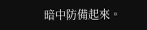暗中防備起來。